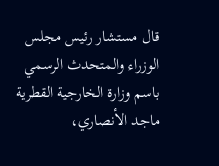قال مستشار رئيس مجلس الوزراء والمتحدث الرسمي باسم وزارة الخارجية القطرية ماجد الأنصاري،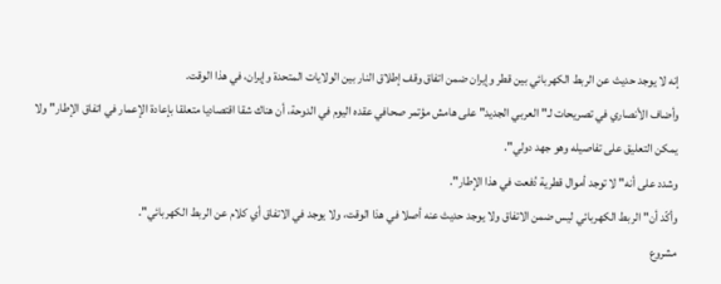إنه لا يوجد حديث عن الربط الكهربائي بين قطر وإيران ضمن اتفاق وقف إطلاق النار بين الولايات المتحدة وإيران، في هذا الوقت.
وأضاف الأنصاري في تصريحات لـ" العربي الجديد" على هامش مؤتمر صحافي عقده اليوم في الدوحة، أن هناك شقا اقتصاديا متعلقا بإعادة الإعمار في اتفاق الإطار" ولا يمكن التعليق على تفاصيله وهو جهد دولي".
وشدد على أنه" لا توجد أموال قطرية دُفعت في هذا الإطار".
وأكّد أن" الربط الكهربائي ليس ضمن الاتفاق ولا يوجد حديث عنه أصلا في هذا الوقت، ولا يوجد في الاتفاق أي كلام عن الربط الكهربائي".
مشروع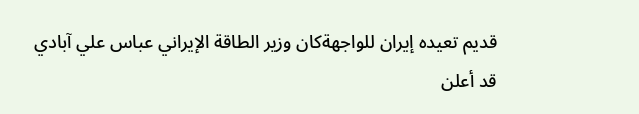قديم تعيده إيران للواجهةكان وزير الطاقة الإيراني عباس علي آبادي قد أعلن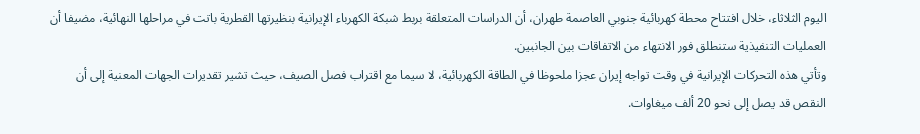اليوم الثلاثاء، خلال افتتاح محطة كهربائية جنوبي العاصمة طهران، أن الدراسات المتعلقة بربط شبكة الكهرباء الإيرانية بنظيرتها القطرية باتت في مراحلها النهائية، مضيفا أن العمليات التنفيذية ستنطلق فور الانتهاء من الاتفاقات بين الجانبين.
وتأتي هذه التحركات الإيرانية في وقت تواجه إيران عجزا ملحوظا في الطاقة الكهربائية، لا سيما مع اقتراب فصل الصيف، حيث تشير تقديرات الجهات المعنية إلى أن النقص قد يصل إلى نحو 20 ألف ميغاوات.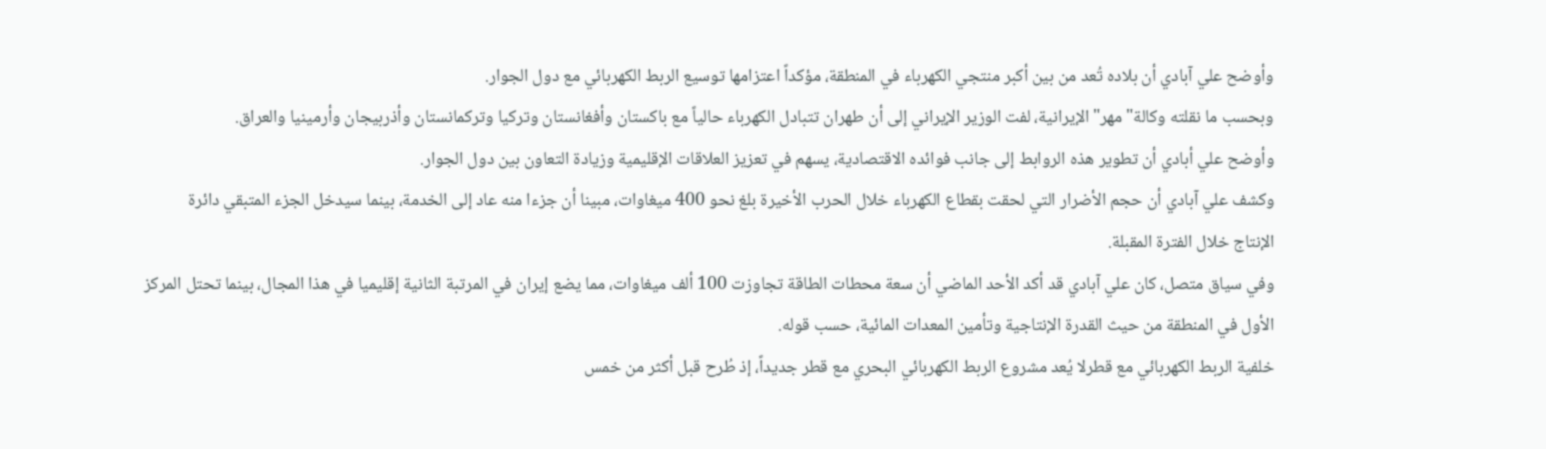وأوضح علي آبادي أن بلاده تُعد من بين أكبر منتجي الكهرباء في المنطقة، مؤكداً اعتزامها توسيع الربط الكهربائي مع دول الجوار.
وبحسب ما نقلته وكالة" مهر" الإيرانية، لفت الوزير الإيراني إلى أن طهران تتبادل الكهرباء حالياً مع باكستان وأفغانستان وتركيا وتركمانستان وأذربيجان وأرمينيا والعراق.
وأوضح علي أبادي أن تطوير هذه الروابط إلى جانب فوائده الاقتصادية، يسهم في تعزيز العلاقات الإقليمية وزيادة التعاون بين دول الجوار.
وكشف علي آبادي أن حجم الأضرار التي لحقت بقطاع الكهرباء خلال الحرب الأخيرة بلغ نحو 400 ميغاوات، مبينا أن جزءا منه عاد إلى الخدمة، بينما سيدخل الجزء المتبقي دائرة الإنتاج خلال الفترة المقبلة.
وفي سياق متصل، كان علي آبادي قد أكد الأحد الماضي أن سعة محطات الطاقة تجاوزت 100 ألف ميغاوات، مما يضع إيران في المرتبة الثانية إقليميا في هذا المجال، بينما تحتل المركز الأول في المنطقة من حيث القدرة الإنتاجية وتأمين المعدات المائية، حسب قوله.
خلفية الربط الكهربائي مع قطرلا يُعد مشروع الربط الكهربائي البحري مع قطر جديداً، إذ طُرح قبل أكثر من خمس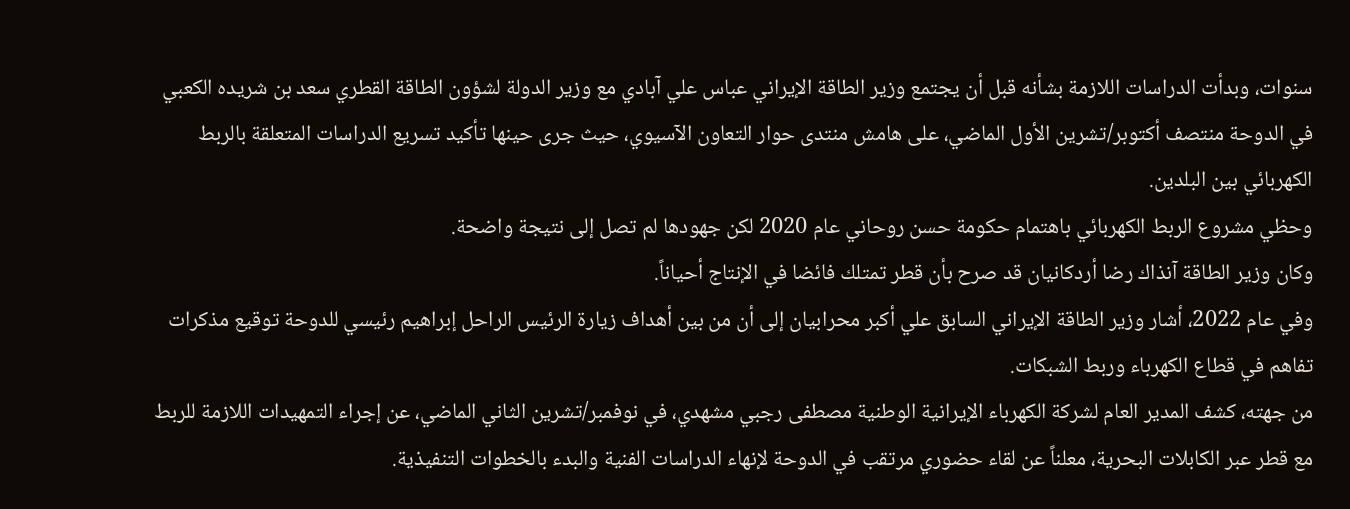سنوات، وبدأت الدراسات اللازمة بشأنه قبل أن يجتمع وزير الطاقة الإيراني عباس علي آبادي مع وزير الدولة لشؤون الطاقة القطري سعد بن شریده الكعبي في الدوحة منتصف أكتوبر/تشرين الأول الماضي، على هامش منتدى حوار التعاون الآسيوي، حيث جرى حينها تأكيد تسريع الدراسات المتعلقة بالربط الكهربائي بين البلدين.
وحظي مشروع الربط الكهربائي باهتمام حكومة حسن روحاني عام 2020 لكن جهودها لم تصل إلى نتيجة واضحة.
وكان وزير الطاقة آنذاك رضا أردكانيان قد صرح بأن قطر تمتلك فائضا في الإنتاج أحياناً.
وفي عام 2022، أشار وزير الطاقة الإيراني السابق علي أكبر محرابيان إلى أن من بين أهداف زيارة الرئيس الراحل إبراهيم رئيسي للدوحة توقيع مذكرات تفاهم في قطاع الكهرباء وربط الشبكات.
من جهته، كشف المدير العام لشركة الكهرباء الإيرانية الوطنية مصطفى رجبي مشهدي، في نوفمبر/تشرين الثاني الماضي، عن إجراء التمهيدات اللازمة للربط مع قطر عبر الكابلات البحرية، معلناً عن لقاء حضوري مرتقب في الدوحة لإنهاء الدراسات الفنية والبدء بالخطوات التنفيذية.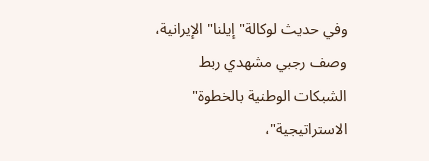وفي حديث لوكالة" إيلنا" الإيرانية، وصف رجبي مشهدي ربط الشبكات الوطنية بالخطوة" الاستراتيجية"،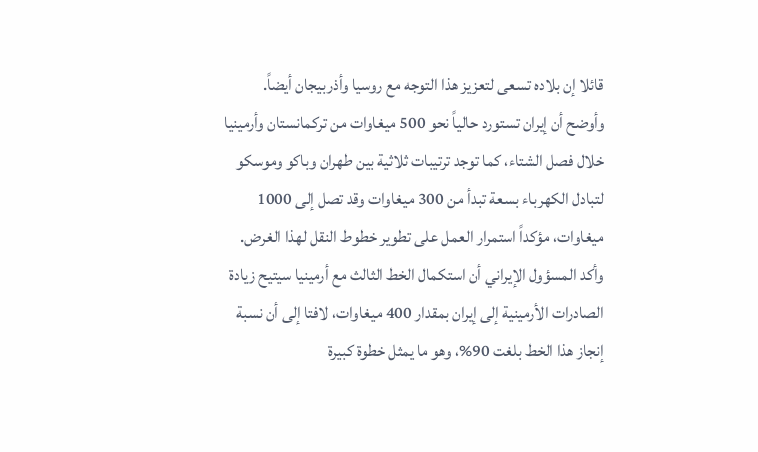قائلا إن بلاده تسعى لتعزيز هذا التوجه مع روسيا وأذربيجان أيضاً.
وأوضح أن إيران تستورد حالياً نحو 500 ميغاوات من تركمانستان وأرمينيا خلال فصل الشتاء، كما توجد ترتيبات ثلاثية بين طهران وباكو وموسكو لتبادل الكهرباء بسعة تبدأ من 300 ميغاوات وقد تصل إلى 1000 ميغاوات، مؤكداً استمرار العمل على تطوير خطوط النقل لهذا الغرض.
وأكد المسؤول الإيراني أن استكمال الخط الثالث مع أرمينيا سيتيح زيادة الصادرات الأرمينية إلى إيران بمقدار 400 ميغاوات، لافتا إلى أن نسبة إنجاز هذا الخط بلغت 90%، وهو ما يمثل خطوة كبيرة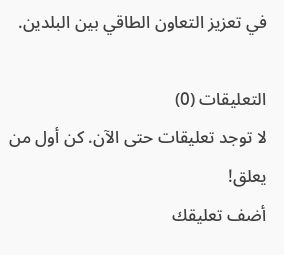في تعزيز التعاون الطاقي بين البلدين.

التعليقات (0)
لا توجد تعليقات حتى الآن. كن أول من يعلق!
أضف تعليقك